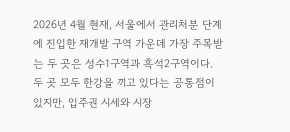2026년 4월 현재, 서울에서 관리처분 단계에 진입한 재개발 구역 가운데 가장 주목받는 두 곳은 성수1구역과 흑석2구역이다. 두 곳 모두 한강을 끼고 있다는 공통점이 있지만, 입주권 시세와 시장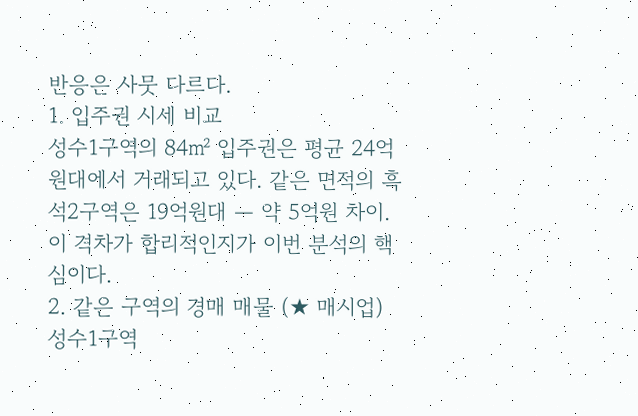반응은 사뭇 다르다.
1. 입주권 시세 비교
성수1구역의 84㎡ 입주권은 평균 24억원대에서 거래되고 있다. 같은 면적의 흑석2구역은 19억원대 — 약 5억원 차이. 이 격차가 합리적인지가 이번 분석의 핵심이다.
2. 같은 구역의 경매 매물 (★ 매시업)
성수1구역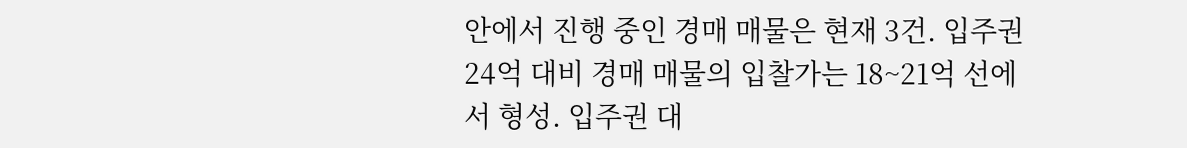안에서 진행 중인 경매 매물은 현재 3건. 입주권 24억 대비 경매 매물의 입찰가는 18~21억 선에서 형성. 입주권 대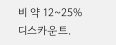비 약 12~25% 디스카운트.